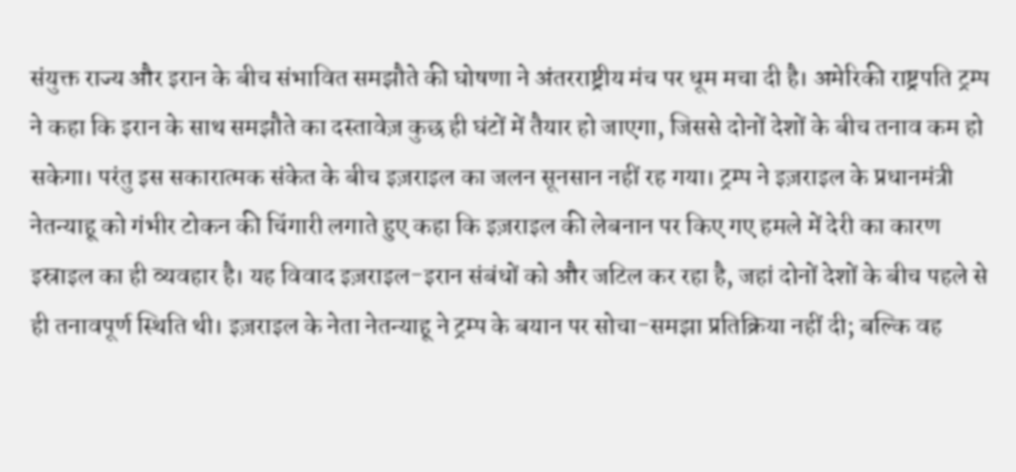संयुक्त राज्य और इरान के बीच संभावित समझौते की घोषणा ने अंतरराष्ट्रीय मंच पर धूम मचा दी है। अमेरिकी राष्ट्रपति ट्रम्प ने कहा कि इरान के साथ समझौते का दस्तावेज़ कुछ ही घंटों में तैयार हो जाएगा, जिससे दोनों देशों के बीच तनाव कम हो सकेगा। परंतु इस सकारात्मक संकेत के बीच इज़राइल का जलन सूनसान नहीं रह गया। ट्रम्प ने इज़राइल के प्रधानमंत्री नेतन्याहू को गंभीर टोकन की चिंगारी लगाते हुए कहा कि इज़राइल की लेबनान पर किए गए हमले में देरी का कारण इस्राइल का ही व्यवहार है। यह विवाद इज़राइल-इरान संबंधों को और जटिल कर रहा है, जहां दोनों देशों के बीच पहले से ही तनावपूर्ण स्थिति थी। इज़राइल के नेता नेतन्याहू ने ट्रम्प के बयान पर सोचा-समझा प्रतिक्रिया नहीं दी; बल्कि वह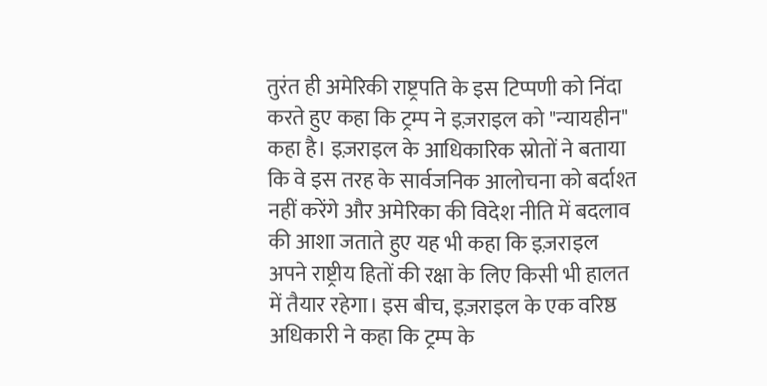तुरंत ही अमेरिकी राष्ट्रपति के इस टिप्पणी को निंदा करते हुए कहा कि ट्रम्प ने इज़राइल को "न्यायहीन" कहा है। इज़राइल के आधिकारिक स्रोतों ने बताया कि वे इस तरह के सार्वजनिक आलोचना को बर्दाश्त नहीं करेंगे और अमेरिका की विदेश नीति में बदलाव की आशा जताते हुए यह भी कहा कि इज़राइल अपने राष्ट्रीय हितों की रक्षा के लिए किसी भी हालत में तैयार रहेगा। इस बीच, इज़राइल के एक वरिष्ठ अधिकारी ने कहा कि ट्रम्प के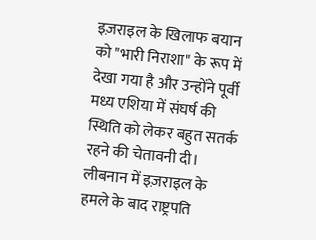इज़राइल के खिलाफ बयान को "भारी निराशा" के रूप में देखा गया है और उन्होंने पूर्वी मध्य एशिया में संघर्ष की स्थिति को लेकर बहुत सतर्क रहने की चेतावनी दी। लीबनान में इज़राइल के हमले के बाद राष्ट्रपति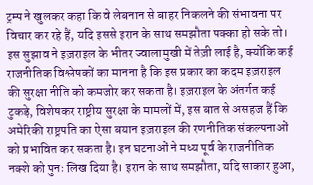ट्रम्प ने खुलकर कहा कि वे लेबनान से बाहर निकलने की संभावना पर विचार कर रहे हैं, यदि इससे इरान के साथ समझौता पक्का हो सके तो। इस सुझाव ने इज़राइल के भीतर ज्वालामुखी में तेज़ी लाई है, क्योंकि कई राजनीतिक विश्लेषकों का मानना है कि इस प्रकार का कदम इज़राइल की सुरक्षा नीति को कमजोर कर सकता है। इज़राइल के अंतर्गत कई टुकड़े, विशेषकर राष्ट्रीय सुरक्षा के मामलों में, इस बात से असहज हैं कि अमेरिकी राष्ट्रपति का ऐसा बयान इज़राइल की रणनीतिक संकल्पनाओं को प्रभावित कर सकता है। इन घटनाओं ने मध्य पूर्व के राजनीतिक नक्शे को पुनः लिख दिया है। इरान के साथ समझौता, यदि साकार हुआ,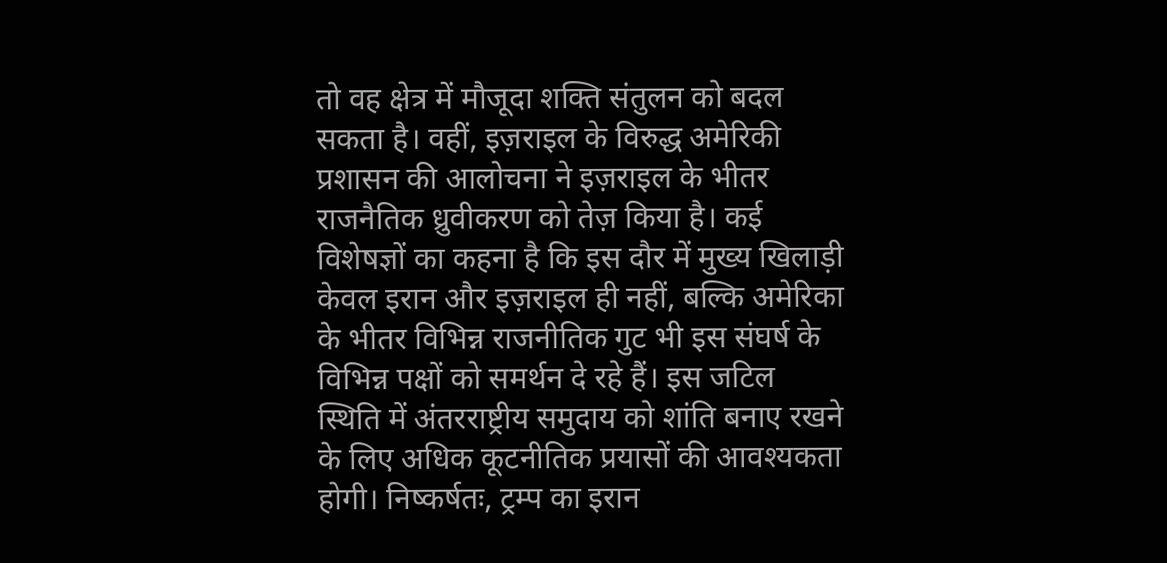तो वह क्षेत्र में मौजूदा शक्ति संतुलन को बदल सकता है। वहीं, इज़राइल के विरुद्ध अमेरिकी प्रशासन की आलोचना ने इज़राइल के भीतर राजनैतिक ध्रुवीकरण को तेज़ किया है। कई विशेषज्ञों का कहना है कि इस दौर में मुख्य खिलाड़ी केवल इरान और इज़राइल ही नहीं, बल्कि अमेरिका के भीतर विभिन्न राजनीतिक गुट भी इस संघर्ष के विभिन्न पक्षों को समर्थन दे रहे हैं। इस जटिल स्थिति में अंतरराष्ट्रीय समुदाय को शांति बनाए रखने के लिए अधिक कूटनीतिक प्रयासों की आवश्यकता होगी। निष्कर्षतः, ट्रम्प का इरान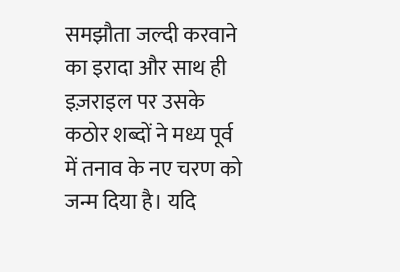समझौता जल्दी करवाने का इरादा और साथ ही इज़राइल पर उसके कठोर शब्दों ने मध्य पूर्व में तनाव के नए चरण को जन्म दिया है। यदि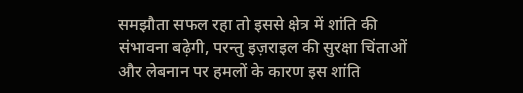समझौता सफल रहा तो इससे क्षेत्र में शांति की संभावना बढ़ेगी, परन्तु इज़राइल की सुरक्षा चिंताओं और लेबनान पर हमलों के कारण इस शांति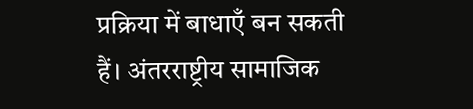प्रक्रिया में बाधाएँ बन सकती हैं। अंतरराष्ट्रीय सामाजिक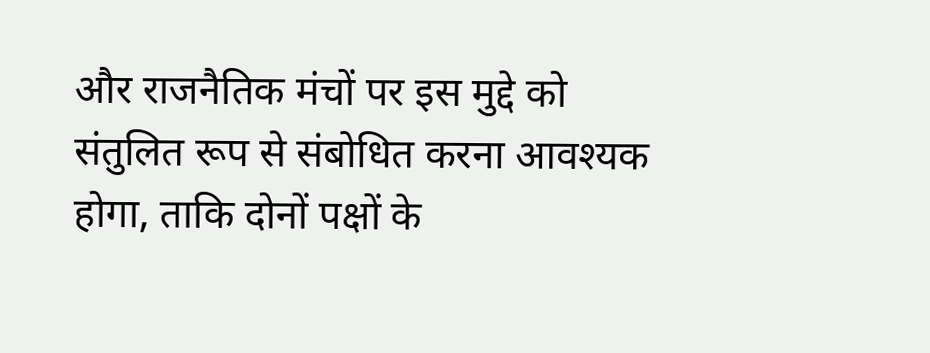और राजनैतिक मंचों पर इस मुद्दे को संतुलित रूप से संबोधित करना आवश्यक होगा, ताकि दोनों पक्षों के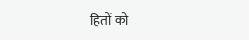हितों को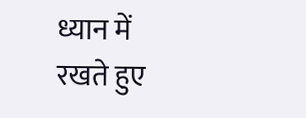ध्यान में रखते हुए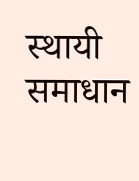स्थायी समाधान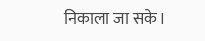निकाला जा सके।